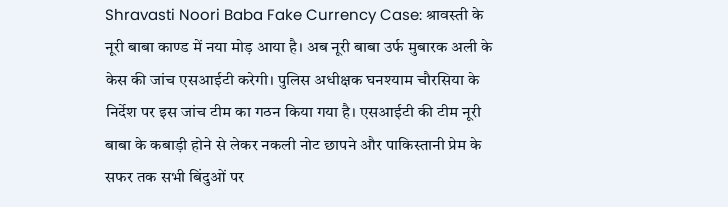Shravasti Noori Baba Fake Currency Case: श्रावस्ती के नूरी बाबा काण्ड में नया मोड़ आया है। अब नूरी बाबा उर्फ मुबारक अली के केस की जांच एसआईटी करेगी। पुलिस अधीक्षक घनश्याम चौरसिया के निर्देश पर इस जांच टीम का गठन किया गया है। एसआईटी की टीम नूरी बाबा के कबाड़ी होने से लेकर नकली नोट छापने और पाकिस्तानी प्रेम के सफर तक सभी बिंदुओं पर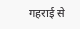गहराई से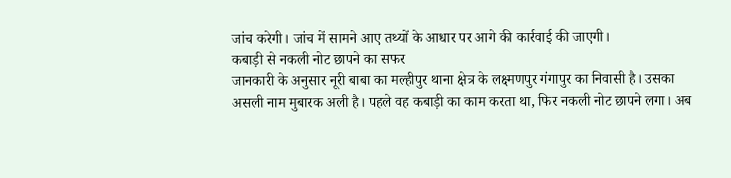जांच करेगी। जांच में सामने आए तथ्यों के आधार पर आगे की कार्रवाई की जाएगी।
कबाड़ी से नकली नोट छापने का सफर
जानकारी के अनुसार नूरी बाबा का मल्हीपुर थाना क्षेत्र के लक्ष्मणपुर गंगापुर का निवासी है। उसका असली नाम मुबारक अली है। पहले वह कबाड़ी का काम करता था, फिर नकली नोट छापने लगा। अब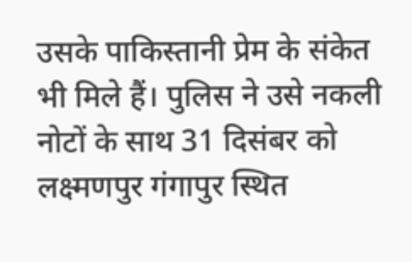उसके पाकिस्तानी प्रेम के संकेत भी मिले हैं। पुलिस ने उसे नकली नोटों के साथ 31 दिसंबर को लक्ष्मणपुर गंगापुर स्थित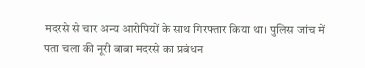मदरसे से चार अन्य आरोपियों के साथ गिरफ्तार किया था। पुलिस जांच में पता चला की नूरी बाबा मदरसे का प्रबंधन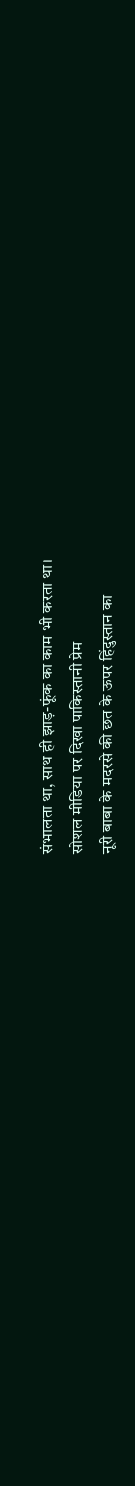संभालता था, साथ ही झाड़-फूंक का काम भी करता था।
सोशल मीडिया पर दिखा पाकिस्तानी प्रेम
नूरी बाबा के मदरसे की छत के ऊपर हिंदुस्तान का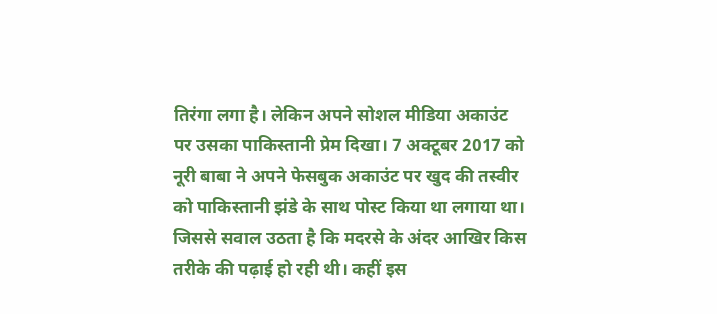तिरंगा लगा है। लेकिन अपने सोशल मीडिया अकाउंट पर उसका पाकिस्तानी प्रेम दिखा। 7 अक्टूबर 2017 को नूरी बाबा ने अपने फेसबुक अकाउंट पर खुद की तस्वीर को पाकिस्तानी झंडे के साथ पोस्ट किया था लगाया था। जिससे सवाल उठता है कि मदरसे के अंदर आखिर किस तरीके की पढ़ाई हो रही थी। कहीं इस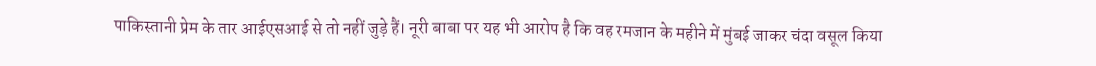पाकिस्तानी प्रेम के तार आईएसआई से तो नहीं जुड़े हैं। नूरी बाबा पर यह भी आरोप है कि वह रमजान के महीने में मुंबई जाकर चंदा वसूल किया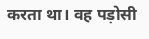करता था। वह पड़ोसी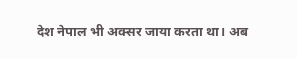देश नेपाल भी अक्सर जाया करता था। अब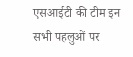एसआईटी की टीम इन सभी पहलुओं पर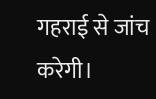गहराई से जांच करेगी।